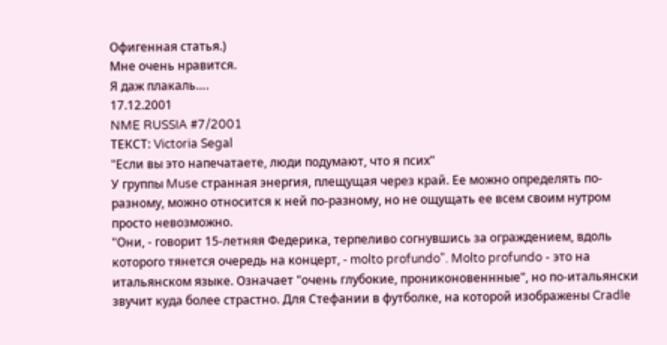Офигенная статья.)
Мне очень нравится.
Я даж плакаль….
17.12.2001
NME RUSSIA #7/2001
ТЕКСТ: Victoria Segal
"Если вы это напечатаете, люди подумают, что я псих"
У группы Muse странная энергия, плещущая через край. Ее можно определять по-разному, можно относится к ней по-разному, но не ощущать ее всем своим нутром просто невозможно.
"Они, - говорит 15-летняя Федерика, терпеливо согнувшись за ограждением, вдоль которого тянется очередь на концерт, - molto profundo". Molto profundo - это на итальянском языке. Означает "очень глубокие, прониконовеннные", но по-итальянски звучит куда более страстно. Для Стефании в футболке, на которой изображены Cradle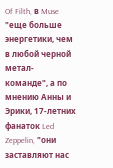Of Filth, в Muse "еще больше энергетики, чем в любой черной метал-команде", а по мнению Анны и Эрики, 17-летних фанаток Led Zeppelin, "они заставляют нас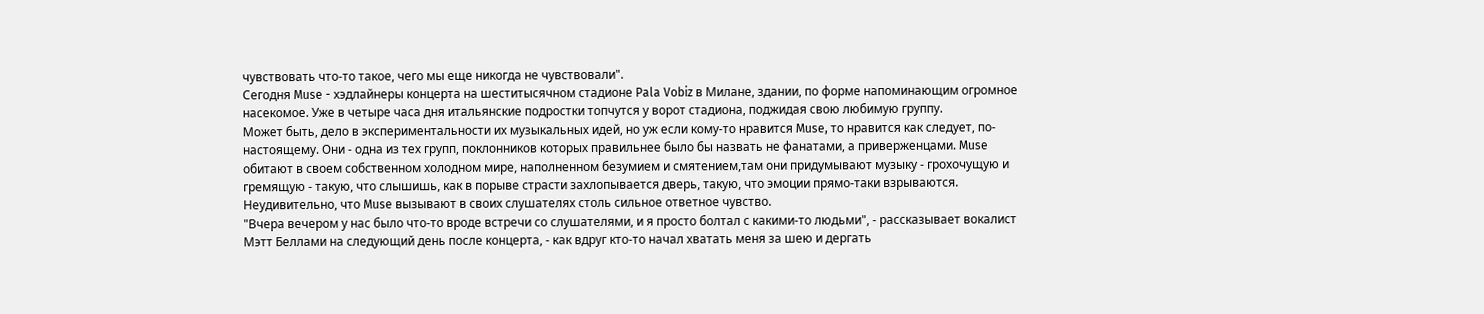чувствовать что-то такое, чего мы еще никогда не чувствовали".
Сегодня Muse - хэдлайнеры концерта на шеститысячном стадионе Pala Vobiz в Милане, здании, по форме напоминающим огромное насекомое. Уже в четыре часа дня итальянские подростки топчутся у ворот стадиона, поджидая свою любимую группу.
Может быть, дело в экспериментальности их музыкальных идей, но уж если кому-то нравится Muse, то нравится как следует, по-настоящему. Они - одна из тех групп, поклонников которых правильнее было бы назвать не фанатами, а приверженцами. Muse обитают в своем собственном холодном мире, наполненном безумием и смятением,там они придумывают музыку - грохочущую и гремящую - такую, что слышишь, как в порыве страсти захлопывается дверь, такую, что эмоции прямо-таки взрываются. Неудивительно, что Muse вызывают в своих слушателях столь сильное ответное чувство.
"Вчера вечером у нас было что-то вроде встречи со слушателями, и я просто болтал с какими-то людьми", - рассказывает вокалист Мэтт Беллами на следующий день после концерта, - как вдруг кто-то начал хватать меня за шею и дергать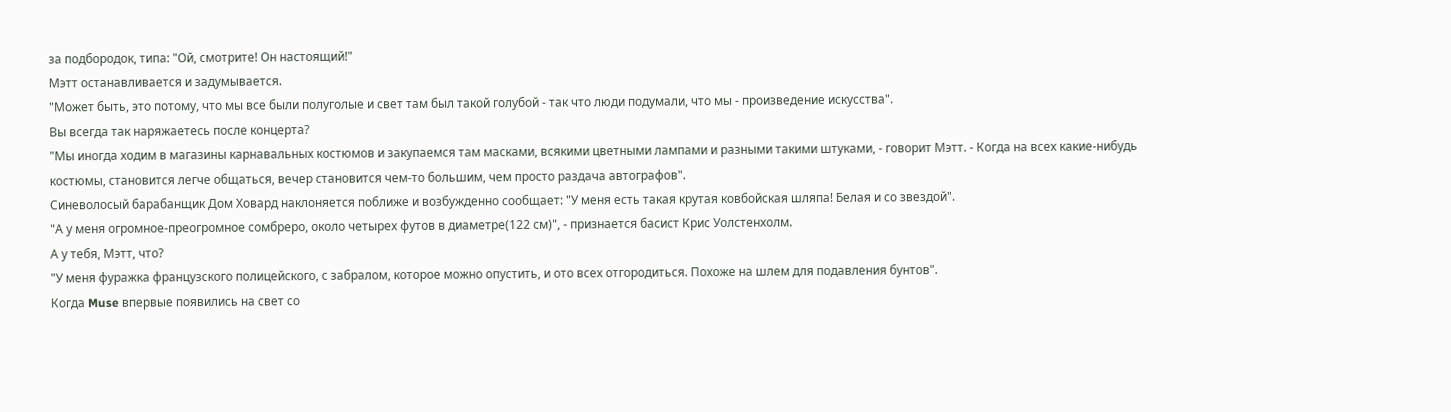за подбородок, типа: "Ой, смотрите! Он настоящий!"
Мэтт останавливается и задумывается.
"Может быть, это потому, что мы все были полуголые и свет там был такой голубой - так что люди подумали, что мы - произведение искусства".
Вы всегда так наряжаетесь после концерта?
"Мы иногда ходим в магазины карнавальных костюмов и закупаемся там масками, всякими цветными лампами и разными такими штуками, - говорит Мэтт. - Когда на всех какие-нибудь костюмы, становится легче общаться, вечер становится чем-то большим, чем просто раздача автографов".
Синеволосый барабанщик Дом Ховард наклоняется поближе и возбужденно сообщает: "У меня есть такая крутая ковбойская шляпа! Белая и со звездой".
"А у меня огромное-преогромное сомбреро, около четырех футов в диаметре(122 см)", - признается басист Крис Уолстенхолм.
А у тебя, Мэтт, что?
"У меня фуражка французского полицейского, с забралом, которое можно опустить, и ото всех отгородиться. Похоже на шлем для подавления бунтов".
Когда Muse впервые появились на свет со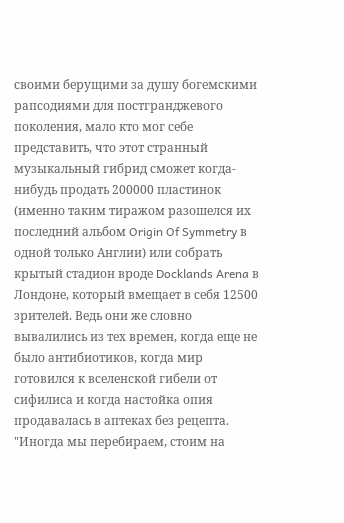своими берущими за душу богемскими рапсодиями для постгранджевого поколения, мало кто мог себе представить, что этот странный музыкальный гибрид сможет когда-нибудь продать 200000 пластинок (именно таким тиражом разошелся их последний альбом Origin Of Symmetry в одной только Англии) или собрать крытый стадион вроде Docklands Arena в Лондоне, который вмещает в себя 12500 зрителей. Ведь они же словно вывалились из тех времен, когда еще не было антибиотиков, когда мир готовился к вселенской гибели от сифилиса и когда настойка опия продавалась в аптеках без рецепта.
"Иногда мы перебираем, стоим на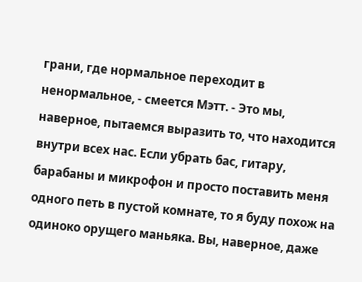грани, где нормальное переходит в ненормальное, - смеется Мэтт. - Это мы, наверное, пытаемся выразить то, что находится внутри всех нас. Если убрать бас, гитару, барабаны и микрофон и просто поставить меня одного петь в пустой комнате, то я буду похож на одиноко орущего маньяка. Вы, наверное, даже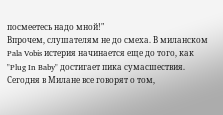посмеетесь надо мной!"
Впрочем, слушателям не до смеха. В миланском Pala Vobis истерия начинается еще до того, как "Plug In Baby" достигает пика сумасшествия. Сегодня в Милане все говорят о том,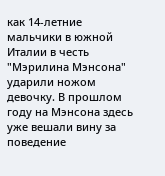как 14-летние мальчики в южной Италии в честь "Мэрилина Мэнсона" ударили ножом девочку. В прошлом году на Мэнсона здесь уже вешали вину за поведение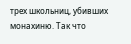трех школьниц, убивших монахиню. Так что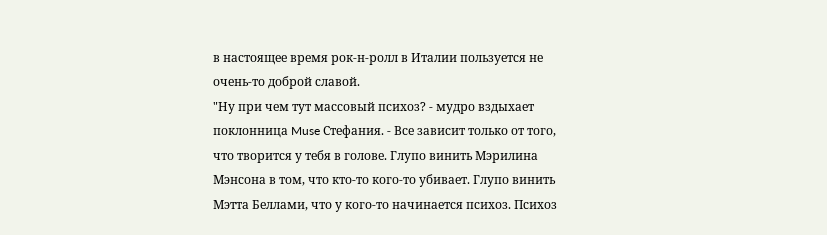в настоящее время рок-н-ролл в Италии пользуется не очень-то доброй славой.
"Ну при чем тут массовый психоз? - мудро вздыхает поклонница Muse Стефания. - Все зависит только от того, что творится у тебя в голове. Глупо винить Мэрилина Мэнсона в том, что кто-то кого-то убивает. Глупо винить Мэтта Беллами, что у кого-то начинается психоз. Психоз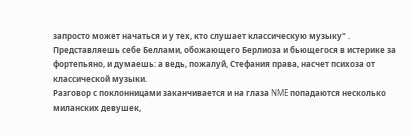запросто может начаться и у тех, кто слушает классическую музыку" .
Представляешь себе Беллами, обожающего Берлиоза и бьющегося в истерике за фортепьяно, и думаешь: а ведь, пожалуй, Стефания права, насчет психоза от классической музыки.
Разговор с поклонницами заканчивается и на глаза NME попадаются несколько миланских девушек,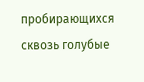пробирающихся сквозь голубые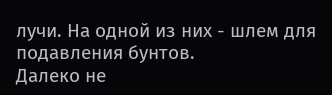лучи. На одной из них - шлем для подавления бунтов.
Далеко не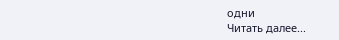одни
Читать далее...